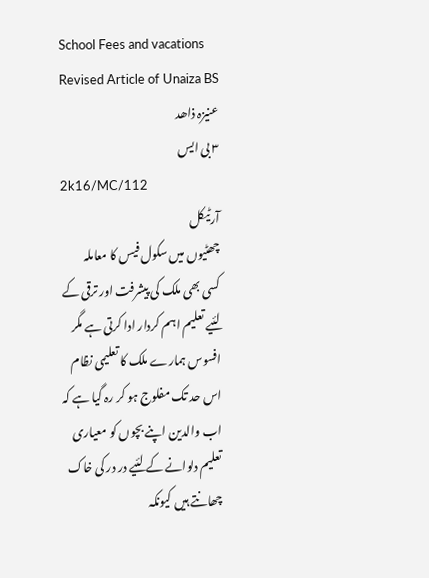School Fees and vacations
Revised Article of Unaiza BS عنیزہ ذاھد
۳ بی ایس
2k16/MC/112
آرٹیکل
چھٹیوں میں سکول فیس کا معاملہ
کسی بھی ملک کی پیشرفت اور ترقی کے لئیے تعلیم اہم کردار ادا کرتی ہے مگر افسوس ہمارے ملک کا تعلیمی نظام اس حد تک مفلوج ہو کر رہ گیا ہے کہ اب والدین اپنے بچوں کو معیاری تعلیم دلوانے کے لئیے در در کی خاک چھانتے ہیں کیونکہ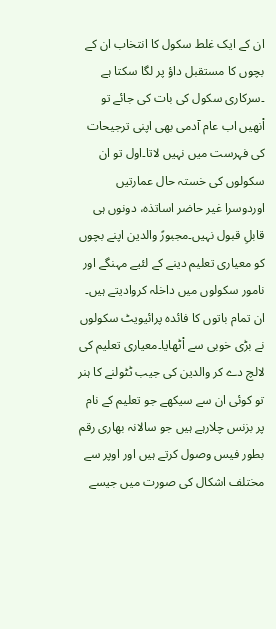ان کے ایک غلط سکول کا انتخاب ان کے بچوں کا مستقبل داؤ پر لگا سکتا ہے ۔سرکاری سکول کی بات کی جائے تو اْنھیں اب عام آدمی بھی اپنی ترجیحات کی فہرست میں نہیں لاتا۔اول تو ان سکولوں کی خستہ حال عمارتیں اوردوسرا غیر حاضر اساتذہ، دونوں ہی قابلِ قبول نہیں۔مجبورً والدین اپنے بچوں کو معیاری تعلیم دینے کے لئیے مہنگے اور نامور سکولوں میں داخلہ کروادیتے ہیں۔
ان تمام باتوں کا فائدہ پرائیویٹ سکولوں نے بڑی خوبی سے اْٹھایا۔معیاری تعلیم کی لالچ دے کر والدین کی جیب ٹٹولنے کا ہنر تو کوئی ان سے سیکھے جو تعلیم کے نام پر بزنس چلارہے ہیں جو سالانہ بھاری رقم بطور فیس وصول کرتے ہیں اور اوپر سے مختلف اشکال کی صورت میں جیسے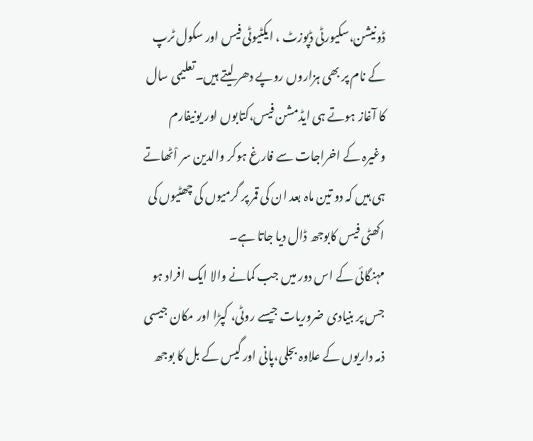ڈونیشن،سکیورٹی ڈپوزٹ ، ایکٹیوٹی فیس اور سکول ٹرپ کے نام پر بھی ہزاروں روپے دھر لیتے ہیں۔تعلیمی سال کا آغاز ہوتے ہی ایڈمشن فیس،کتابوں اور یونیفارم وغیرہ کے اخراجات سے فارغ ہوکر والدین سر اْٹھاتے ہی ہیں کہ دو تین ماہ بعد ان کی قمر پر گرمیوں کی چھٹیوں کی اکھٹی فیس کابوجھ ڈال دیا جاتا ہے۔
مہنگائی کے اس دور میں جب کمانے والا ایک افراد ہو جس پر بنیادی ضروریات جیسے روٹی، کپڑا اور مکان جیسی ذمہ داریوں کے علاوہ بجلی،پانی اور گیس کے بل کا بوجھ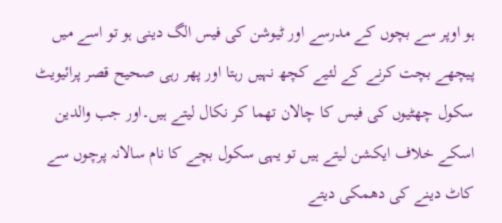ہو اوپر سے بچوں کے مدرسے اور ٹیوشن کی فیس الگ دینی ہو تو اسے میں پیچھے بچت کرنے کے لئیے کچھ نہیں رہتا اور پھر رہی صحیح قصر پرائیویٹ سکول چھٹیوں کی فیس کا چالان تھما کر نکال لیتے ہیں۔اور جب والدین اسکے خلاف ایکشن لیتے ہیں تو یہی سکول بچے کا نام سالانہ پرچوں سے کاٹ دینے کی دھمکی دیتے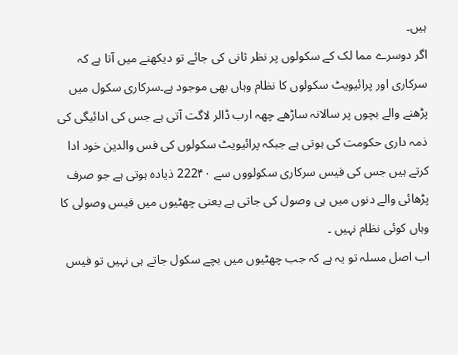ہیں۔
اگر دوسرے مما لک کے سکولوں پر نظر ثانی کی جائے تو دیکھنے میں آتا ہے کہ سرکاری اور پرائیویٹ سکولوں کا نظام وہاں بھی موجود ہے۔سرکاری سکول میں پڑھنے والے بچوں پر سالانہ ساڑھے چھہ ارب ڈالر لاگت آتی ہے جس کی ادائیگی کی ذمہ داری حکومت کی ہوتی ہے جبکہ پرائیویٹ سکولوں کی فس والدین خود ادا کرتے ہیں جس کی فیس سرکاری سکولووں سے 222۴۰ ذیادہ ہوتی ہے جو صرف پڑھائی والے دنوں میں ہی وصول کی جاتی ہے یعنی چھٹیوں میں فیس وصولی کا وہاں کوئی نظام نہیں ۔
اب اصل مسلہ تو یہ ہے کہ جب چھٹیوں میں بچے سکول جاتے ہی نہیں تو فیس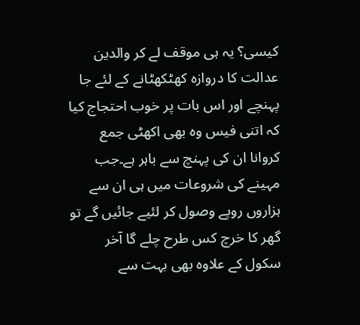کیسی؟ یہ ہی موقف لے کر والدین عدالت کا دروازہ کھٹکھٹانے کے لئے جا پہنچے اور اس بات پر خوب احتجاج کیا کہ اتنی فیس وہ بھی اکھٹی جمع کروانا ان کی پہنچ سے باہر ہے۔جب مہینے کی شروعات میں ہی ان سے ہزاروں روپے وصول کر لئیے جائیں گے تو گھر کا خرچ کس طرح چلے گا آخر سکول کے علاوہ بھی بہت سے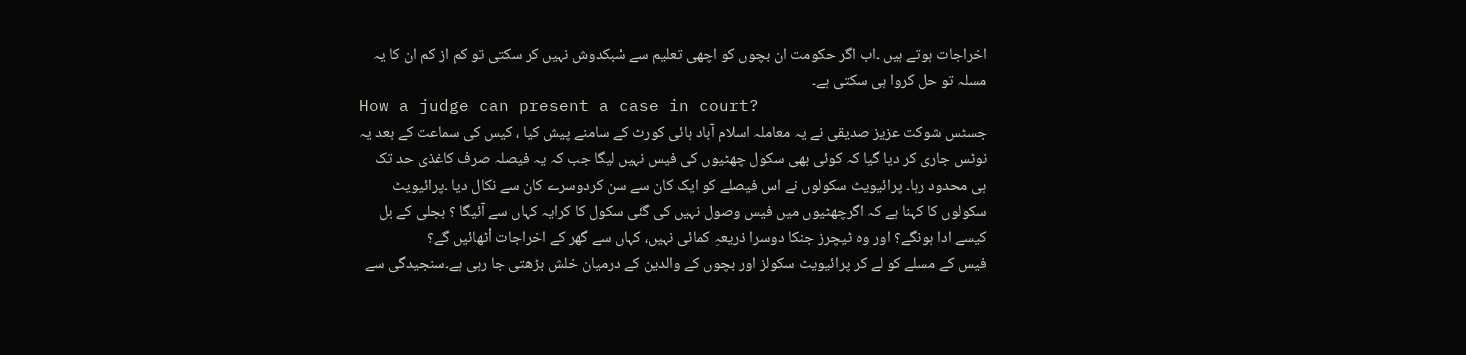اخراجات ہوتے ہیں ۔اب اگر حکومت ان بچوں کو اچھی تعلیم سے سْبکدوش نہیں کر سکتی تو کم از کم ان کا یہ مسلہ تو حل کروا ہی سکتی ہے۔
How a judge can present a case in court?
جسٹس شوکت عزیز صدیقی نے یہ معاملہ اسلام آباد ہائی کورٹ کے سامنے پیش کیا ، کیس کی سماعت کے بعد یہ نوٹس جاری کر دیا گیا کہ کوئی بھی سکول چھٹیوں کی فیس نہیں لیگا جب کہ یہ فیصلہ صرف کاغذی حد تک ہی محدود رہا۔ پرائیویٹ سکولوں نے اس فیصلے کو ایک کان سے سن کردوسرے کان سے نکال دیا ۔پرائیویٹ سکولوں کا کہنا ہے کہ اگرچھٹیوں میں فیس وصول نہیں کی گئی سکول کا کرایہ کہاں سے آئیگا ؟ بجلی کے بل کیسے ادا ہونگے؟ اور وہ ٹیچرز جنکا دوسرا ذریعہِ کمائی نہیں، کہاں سے گھر کے اخراجات اْٹھائیں گے؟
فیس کے مسلے کو لے کر پرائیویٹ سکولز اور بچوں کے والدین کے درمیان خلش بڑھتی جا رہی ہے۔سنجیدگی سے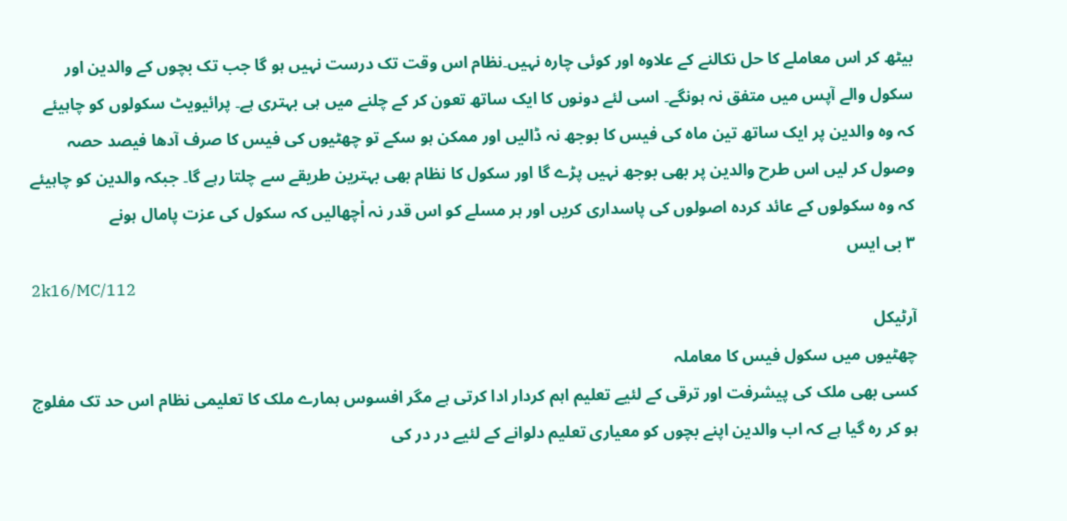بیٹھ کر اس معاملے کا حل نکالنے کے علاوہ اور کوئی چارہ نہیں۔نظام اس وقت تک درست نہیں ہو گا جب تک بچوں کے والدین اور سکول والے آپس میں متفق نہ ہونگے۔ اسی لئے دونوں کا ایک ساتھ تعون کر کے چلنے میں ہی بہتری ہے۔ پرائیویٹ سکولوں کو چاہیئے کہ وہ والدین پر ایک ساتھ تین ماہ کی فیس کا بوجھ نہ ڈالیں اور ممکن ہو سکے تو چھٹیوں کی فیس کا صرف آدھا فیصد حصہ وصول کر لیں اس طرح والدین پر بھی بوجھ نہیں پڑے گا اور سکول کا نظام بھی بہترین طریقے سے چلتا رہے گا۔ جبکہ والدین کو چاہیئے کہ وہ سکولوں کے عائد کردہ اصولوں کی پاسداری کریں اور ہر مسلے کو اس قدر نہ اْچھالیں کہ سکول کی عزت پامال ہونے
۳ بی ایس
2k16/MC/112
آرٹیکل
چھٹیوں میں سکول فیس کا معاملہ
کسی بھی ملک کی پیشرفت اور ترقی کے لئیے تعلیم اہم کردار ادا کرتی ہے مگر افسوس ہمارے ملک کا تعلیمی نظام اس حد تک مفلوج ہو کر رہ گیا ہے کہ اب والدین اپنے بچوں کو معیاری تعلیم دلوانے کے لئیے در در کی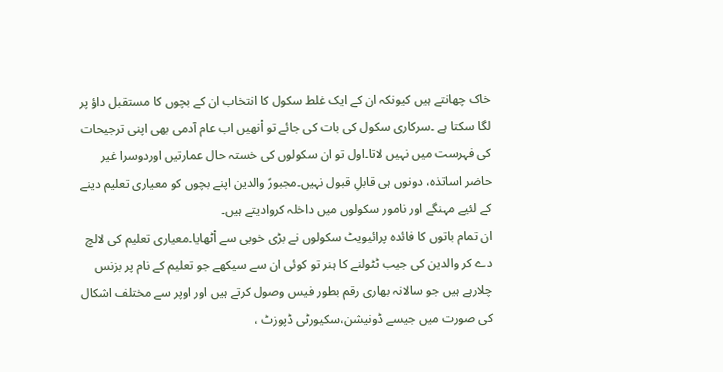خاک چھانتے ہیں کیونکہ ان کے ایک غلط سکول کا انتخاب ان کے بچوں کا مستقبل داؤ پر لگا سکتا ہے ۔سرکاری سکول کی بات کی جائے تو اْنھیں اب عام آدمی بھی اپنی ترجیحات کی فہرست میں نہیں لاتا۔اول تو ان سکولوں کی خستہ حال عمارتیں اوردوسرا غیر حاضر اساتذہ، دونوں ہی قابلِ قبول نہیں۔مجبورً والدین اپنے بچوں کو معیاری تعلیم دینے کے لئیے مہنگے اور نامور سکولوں میں داخلہ کروادیتے ہیں۔
ان تمام باتوں کا فائدہ پرائیویٹ سکولوں نے بڑی خوبی سے اْٹھایا۔معیاری تعلیم کی لالچ دے کر والدین کی جیب ٹٹولنے کا ہنر تو کوئی ان سے سیکھے جو تعلیم کے نام پر بزنس چلارہے ہیں جو سالانہ بھاری رقم بطور فیس وصول کرتے ہیں اور اوپر سے مختلف اشکال کی صورت میں جیسے ڈونیشن،سکیورٹی ڈپوزٹ ،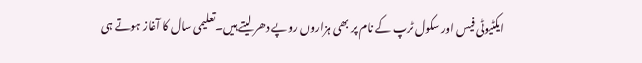ایکٹیوٹی فیس اور سکول ٹرپ کے نام پر بھی ہزاروں روپے دھر لیتے ہیں۔تعلیمی سال کا آغاز ہوتے ہی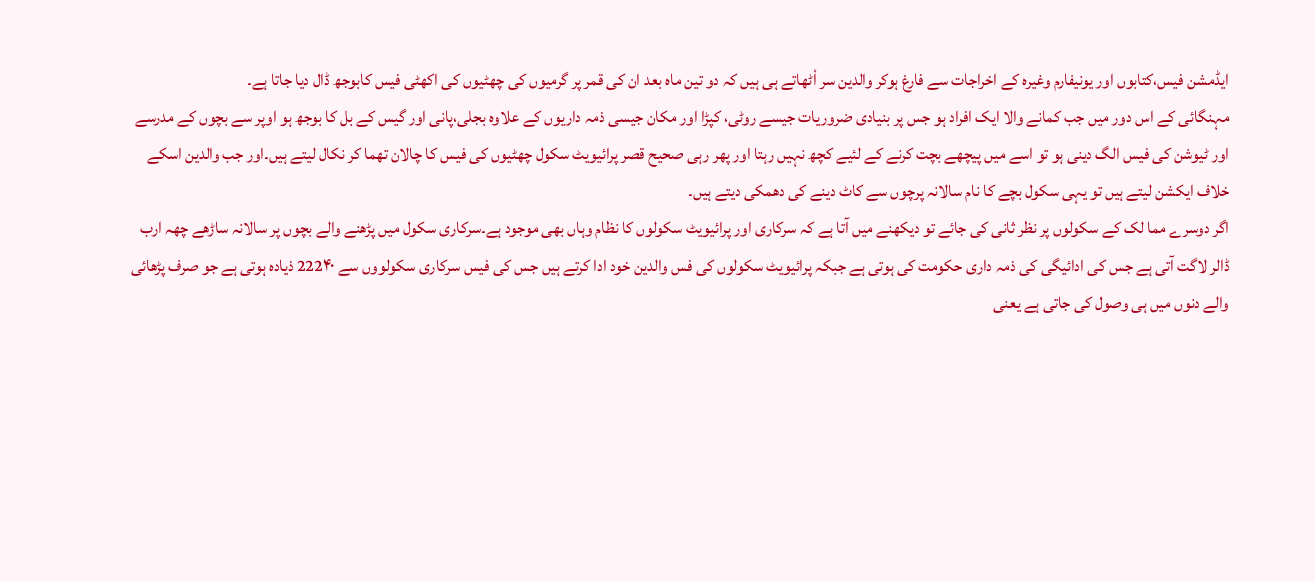ایڈمشن فیس،کتابوں اور یونیفارم وغیرہ کے اخراجات سے فارغ ہوکر والدین سر اْٹھاتے ہی ہیں کہ دو تین ماہ بعد ان کی قمر پر گرمیوں کی چھٹیوں کی اکھٹی فیس کابوجھ ڈال دیا جاتا ہے۔
مہنگائی کے اس دور میں جب کمانے والا ایک افراد ہو جس پر بنیادی ضروریات جیسے روٹی، کپڑا اور مکان جیسی ذمہ داریوں کے علاوہ بجلی،پانی اور گیس کے بل کا بوجھ ہو اوپر سے بچوں کے مدرسے اور ٹیوشن کی فیس الگ دینی ہو تو اسے میں پیچھے بچت کرنے کے لئیے کچھ نہیں رہتا اور پھر رہی صحیح قصر پرائیویٹ سکول چھٹیوں کی فیس کا چالان تھما کر نکال لیتے ہیں۔اور جب والدین اسکے خلاف ایکشن لیتے ہیں تو یہی سکول بچے کا نام سالانہ پرچوں سے کاٹ دینے کی دھمکی دیتے ہیں۔
اگر دوسرے مما لک کے سکولوں پر نظر ثانی کی جائے تو دیکھنے میں آتا ہے کہ سرکاری اور پرائیویٹ سکولوں کا نظام وہاں بھی موجود ہے۔سرکاری سکول میں پڑھنے والے بچوں پر سالانہ ساڑھے چھہ ارب ڈالر لاگت آتی ہے جس کی ادائیگی کی ذمہ داری حکومت کی ہوتی ہے جبکہ پرائیویٹ سکولوں کی فس والدین خود ادا کرتے ہیں جس کی فیس سرکاری سکولووں سے 222۴۰ ذیادہ ہوتی ہے جو صرف پڑھائی والے دنوں میں ہی وصول کی جاتی ہے یعنی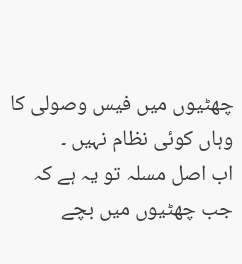چھٹیوں میں فیس وصولی کا وہاں کوئی نظام نہیں ۔
اب اصل مسلہ تو یہ ہے کہ جب چھٹیوں میں بچے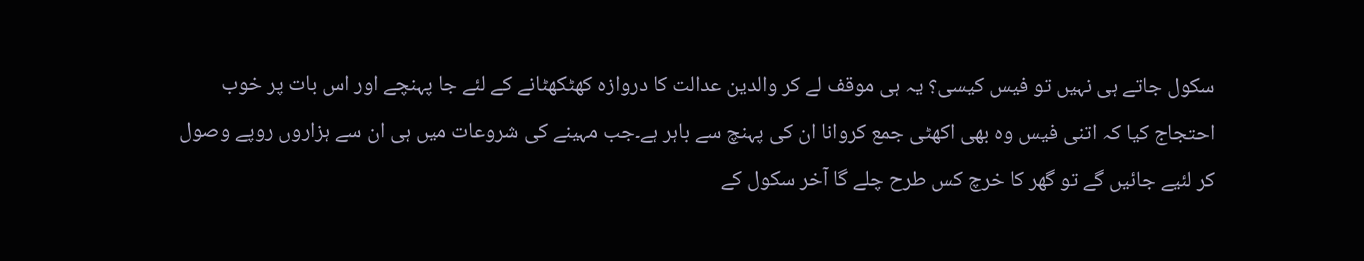سکول جاتے ہی نہیں تو فیس کیسی؟ یہ ہی موقف لے کر والدین عدالت کا دروازہ کھٹکھٹانے کے لئے جا پہنچے اور اس بات پر خوب احتجاج کیا کہ اتنی فیس وہ بھی اکھٹی جمع کروانا ان کی پہنچ سے باہر ہے۔جب مہینے کی شروعات میں ہی ان سے ہزاروں روپے وصول کر لئیے جائیں گے تو گھر کا خرچ کس طرح چلے گا آخر سکول کے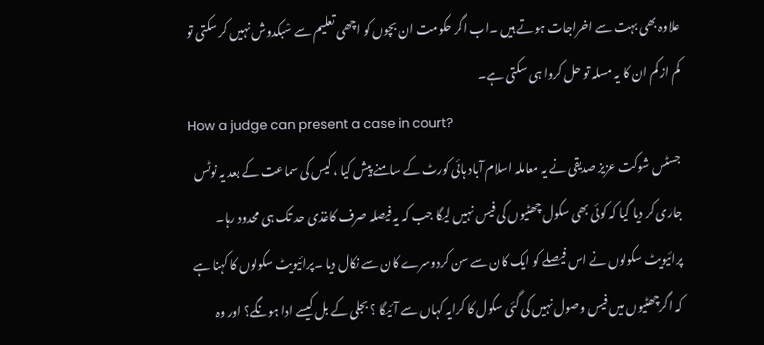علاوہ بھی بہت سے اخراجات ہوتے ہیں ۔اب اگر حکومت ان بچوں کو اچھی تعلیم سے سْبکدوش نہیں کر سکتی تو کم از کم ان کا یہ مسلہ تو حل کروا ہی سکتی ہے۔
How a judge can present a case in court?
جسٹس شوکت عزیز صدیقی نے یہ معاملہ اسلام آباد ہائی کورٹ کے سامنے پیش کیا ، کیس کی سماعت کے بعد یہ نوٹس جاری کر دیا گیا کہ کوئی بھی سکول چھٹیوں کی فیس نہیں لیگا جب کہ یہ فیصلہ صرف کاغذی حد تک ہی محدود رہا۔ پرائیویٹ سکولوں نے اس فیصلے کو ایک کان سے سن کردوسرے کان سے نکال دیا ۔پرائیویٹ سکولوں کا کہنا ہے کہ اگرچھٹیوں میں فیس وصول نہیں کی گئی سکول کا کرایہ کہاں سے آئیگا ؟ بجلی کے بل کیسے ادا ہونگے؟ اور وہ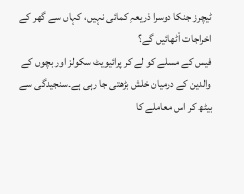ٹیچرز جنکا دوسرا ذریعہِ کمائی نہیں، کہاں سے گھر کے اخراجات اْٹھائیں گے؟
فیس کے مسلے کو لے کر پرائیویٹ سکولز اور بچوں کے والدین کے درمیان خلش بڑھتی جا رہی ہے۔سنجیدگی سے بیٹھ کر اس معاملے کا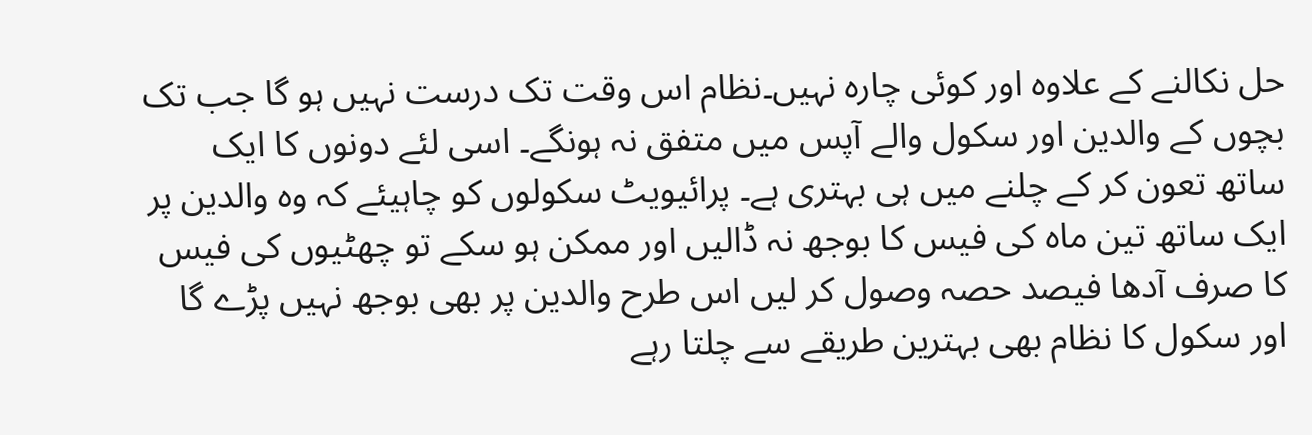حل نکالنے کے علاوہ اور کوئی چارہ نہیں۔نظام اس وقت تک درست نہیں ہو گا جب تک بچوں کے والدین اور سکول والے آپس میں متفق نہ ہونگے۔ اسی لئے دونوں کا ایک ساتھ تعون کر کے چلنے میں ہی بہتری ہے۔ پرائیویٹ سکولوں کو چاہیئے کہ وہ والدین پر ایک ساتھ تین ماہ کی فیس کا بوجھ نہ ڈالیں اور ممکن ہو سکے تو چھٹیوں کی فیس کا صرف آدھا فیصد حصہ وصول کر لیں اس طرح والدین پر بھی بوجھ نہیں پڑے گا اور سکول کا نظام بھی بہترین طریقے سے چلتا رہے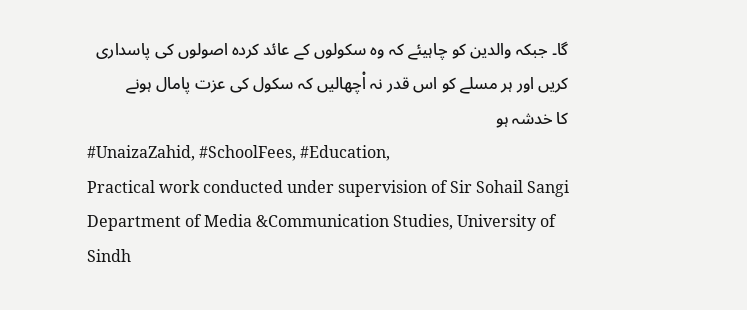گا۔ جبکہ والدین کو چاہیئے کہ وہ سکولوں کے عائد کردہ اصولوں کی پاسداری کریں اور ہر مسلے کو اس قدر نہ اْچھالیں کہ سکول کی عزت پامال ہونے
کا خدشہ ہو
#UnaizaZahid, #SchoolFees, #Education,
Practical work conducted under supervision of Sir Sohail Sangi
Department of Media &Communication Studies, University of Sindh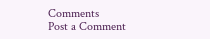Comments
Post a Comment